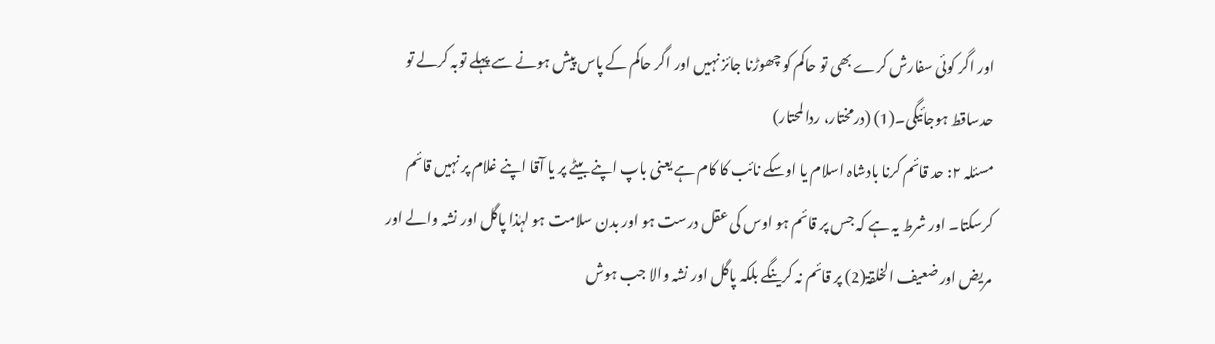اور اگر کوئی سفارش کرے بھی تو حاکم کو چھوڑنا جائز نہیں اور اگر حاکم کے پاس پیش ہونے سے پہلے توبہ کرلے تو حدساقط ہوجائیگی۔(1) (درمختار، ردالمحتار)
مسئلہ ۲: حد قائم کرنا بادشاہ اسلام یا اوسکے نائب کا کام ہے یعنی باپ اپنے بیٹے پر یا آقا اپنے غلام پر نہیں قائم کرسکتا۔ اور شرط یہ ہے کہ جس پر قائم ہو اوس کی عقل درست ہو اور بدن سلامت ہو لہٰذا پاگل اور نشہ والے اور مریض اور ضعیف الخلقۃ(2) پر قائم نہ کرینگے بلکہ پاگل اور نشہ والا جب ہوش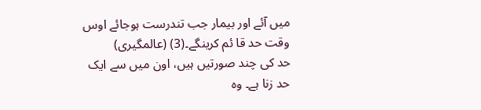میں آئے اور بیمار جب تندرست ہوجائے اوس وقت حد قا ئم کرینگے۔(3) (عالمگیری)
حد کی چند صورتیں ہیں، اون میں سے ایک حد زنا ہے۔ وہ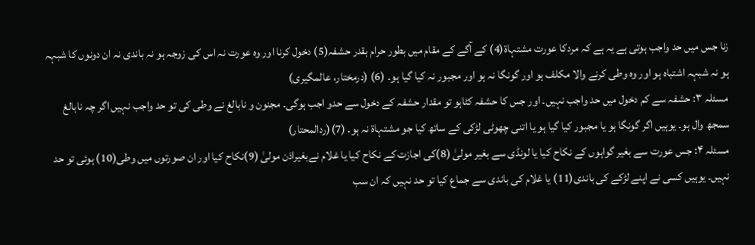زنا جس میں حد واجب ہوتی ہے یہ ہے کہ مردکا عورت مشتہاۃ(4) کے آگے کے مقام میں بطور حرام بقدر حشفہ(5) دخول کرنا اور وہ عورت نہ اس کی زوجہ ہو نہ باندی نہ ان دونوں کا شبہہ ہو نہ شبہہ اشتباہ ہو اور وہ وطی کرنے والا مکلف ہو اور گونگا نہ ہو اور مجبور نہ کیا گیا ہو۔ (6) (درمختار، عالمگیری)
مسئلہ ۳: حشفہ سے کم دخول میں حد واجب نہیں۔ اور جس کا حشفہ کٹاہو تو مقدار حشفہ کے دخول سے حدو اجب ہوگی۔ مجنون و نابالغ نے وطی کی تو حد واجب نہیں اگر چہ نابالغ سمجھ وال ہو۔ یوہیں اگر گونگا ہو یا مجبور کیا گیا ہو یا اتنی چھوٹی لڑکی کے ساتھ کیا جو مشتہاۃ نہ ہو۔ (7)(ردالمحتار)
مسئلہ ۴: جس عورت سے بغیر گواہوں کے نکاح کیا یا لونڈی سے بغیر مولیٰ (8)کی اجازت کے نکاح کیا یا غلام نےبغیراذن مولیٰ (9)نکاح کیا اور ان صورتوں میں وطی(10) ہوئی تو حد نہیں۔ یوہیں کسی نے اپنے لڑکے کی باندی(11) یا غلام کی باندی سے جماع کیا تو حد نہیں کہ ان سب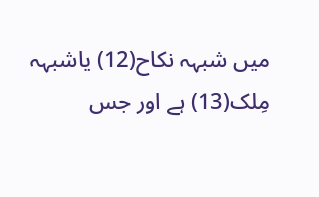میں شبہہ نکاح(12) یاشبہہ مِلک(13) ہے اور جس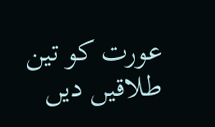عورت کو تین طلاقیں دیں